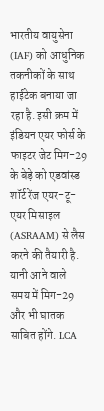भारतीय वायुसेना (IAF) को आधुनिक तकनीकों के साथ हाईटेक बनाया जा रहा है. इसी क्रम में इंडियन एयर फोर्स के फाइटर जेट मिग-29 के बेड़े को एडवांस्ड शॉर्ट रेंज एयर-टू-एयर मिसाइल (ASRAAM) से लैस करने की तैयारी है. यानी आने वाले समय में मिग-29 और भी घातक साबित होंगे. LCA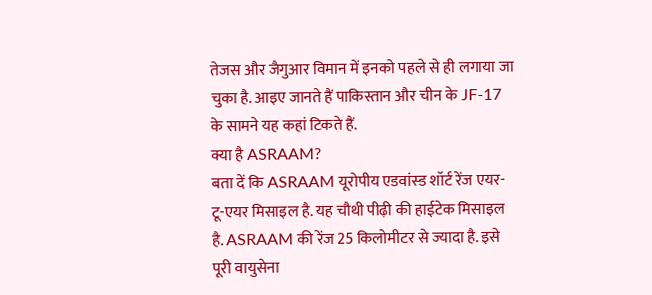तेजस और जैगुआर विमान में इनको पहले से ही लगाया जा चुका है. आइए जानते हैं पाकिस्तान और चीन के JF-17 के सामने यह कहां टिकते हैं.
क्या है ASRAAM?
बता दें कि ASRAAM यूरोपीय एडवांस्ड शॉर्ट रेंज एयर-टू-एयर मिसाइल है. यह चौथी पीढ़ी की हाईटेक मिसाइल है. ASRAAM की रेंज 25 किलोमीटर से ज्यादा है. इसे पूरी वायुसेना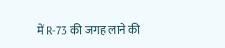में R-73 की जगह लाने की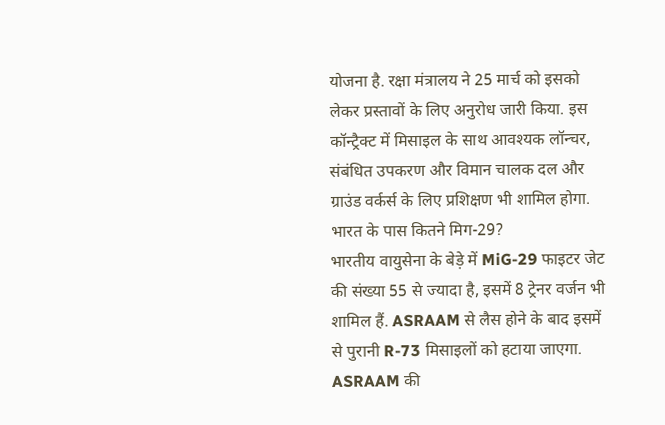योजना है. रक्षा मंत्रालय ने 25 मार्च को इसको लेकर प्रस्तावों के लिए अनुरोध जारी किया. इस कॉन्ट्रैक्ट में मिसाइल के साथ आवश्यक लॉन्चर, संबंधित उपकरण और विमान चालक दल और ग्राउंड वर्कर्स के लिए प्रशिक्षण भी शामिल होगा.
भारत के पास कितने मिग-29?
भारतीय वायुसेना के बेड़े में MiG-29 फाइटर जेट की संख्या 55 से ज्यादा है, इसमें 8 ट्रेनर वर्जन भी शामिल हैं. ASRAAM से लैस होने के बाद इसमें से पुरानी R-73 मिसाइलों को हटाया जाएगा. ASRAAM की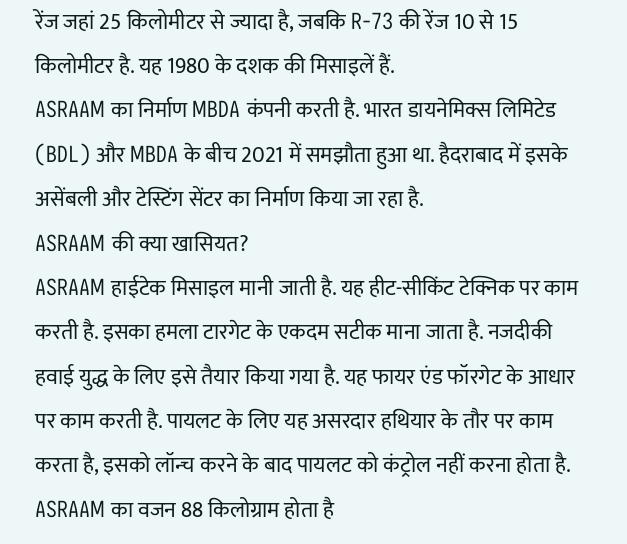रेंज जहां 25 किलोमीटर से ज्यादा है, जबकि R-73 की रेंज 10 से 15 किलोमीटर है. यह 1980 के दशक की मिसाइलें हैं.
ASRAAM का निर्माण MBDA कंपनी करती है. भारत डायनेमिक्स लिमिटेड (BDL) और MBDA के बीच 2021 में समझौता हुआ था. हैदराबाद में इसके असेंबली और टेस्टिंग सेंटर का निर्माण किया जा रहा है.
ASRAAM की क्या खासियत?
ASRAAM हाईटेक मिसाइल मानी जाती है. यह हीट-सीकिंट टेक्निक पर काम करती है. इसका हमला टारगेट के एकदम सटीक माना जाता है. नजदीकी हवाई युद्ध के लिए इसे तैयार किया गया है. यह फायर एंड फॉरगेट के आधार पर काम करती है. पायलट के लिए यह असरदार हथियार के तौर पर काम करता है, इसको लॉन्च करने के बाद पायलट को कंट्रोल नहीं करना होता है. ASRAAM का वजन 88 किलोग्राम होता है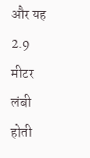और यह 2.9 मीटर लंबी होती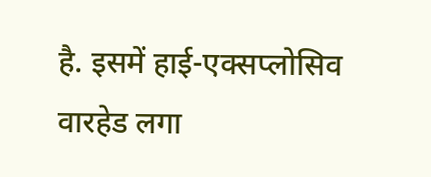है. इसमें हाई-एक्सप्लोसिव वारहेड लगा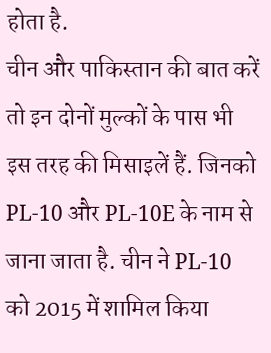होता है.
चीन और पाकिस्तान की बात करें तो इन दोनों मुल्कों के पास भी इस तरह की मिसाइलें हैं. जिनको PL-10 और PL-10E के नाम से जाना जाता है. चीन ने PL-10 को 2015 में शामिल किया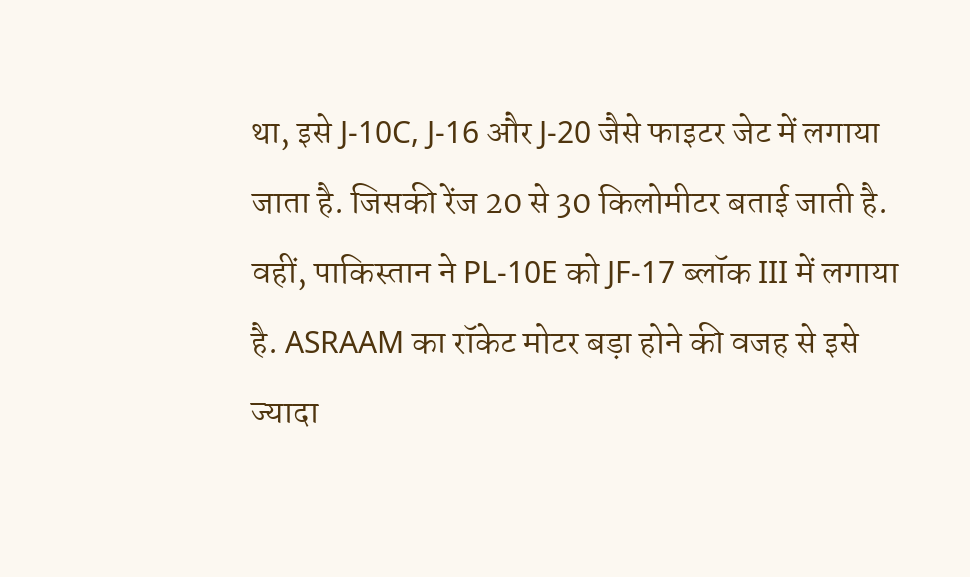था, इसे J-10C, J-16 और J-20 जैसे फाइटर जेट में लगाया जाता है. जिसकी रेंज 20 से 30 किलोमीटर बताई जाती है. वहीं, पाकिस्तान ने PL-10E को JF-17 ब्लॉक III में लगाया है. ASRAAM का रॉकेट मोटर बड़ा होने की वजह से इसे ज्यादा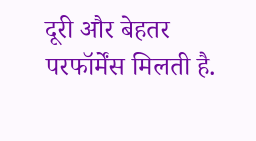दूरी और बेहतर परफॉर्मेंस मिलती है.